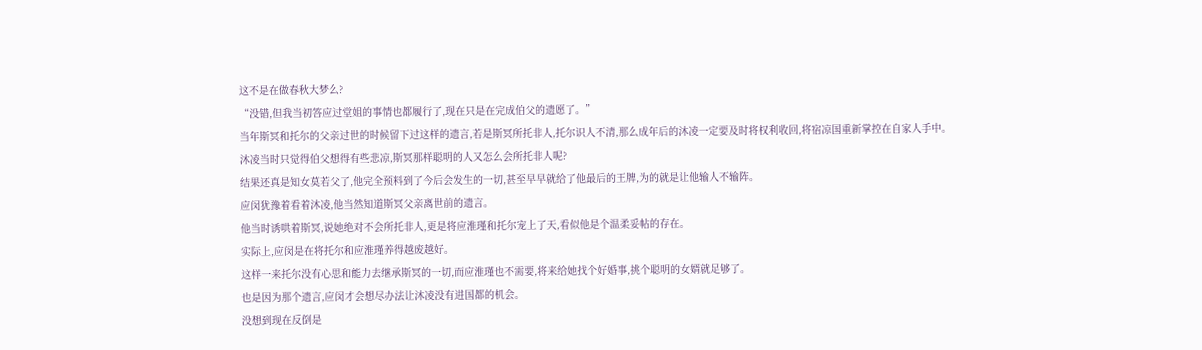这不是在做春秋大梦么?
“没错,但我当初答应过堂姐的事情也都履行了,现在只是在完成伯父的遗愿了。”
当年斯冥和托尔的父亲过世的时候留下过这样的遗言,若是斯冥所托非人,托尔识人不清,那么成年后的沐凌一定要及时将权利收回,将宿凉国重新掌控在自家人手中。
沐凌当时只觉得伯父想得有些悲凉,斯冥那样聪明的人又怎么会所托非人呢?
结果还真是知女莫若父了,他完全预料到了今后会发生的一切,甚至早早就给了他最后的王牌,为的就是让他输人不输阵。
应闵犹豫着看着沐凌,他当然知道斯冥父亲离世前的遗言。
他当时诱哄着斯冥,说她绝对不会所托非人,更是将应淮瑾和托尔宠上了天,看似他是个温柔妥帖的存在。
实际上,应闵是在将托尔和应淮瑾养得越废越好。
这样一来托尔没有心思和能力去继承斯冥的一切,而应淮瑾也不需要,将来给她找个好婚事,挑个聪明的女婿就足够了。
也是因为那个遗言,应闵才会想尽办法让沐凌没有进国都的机会。
没想到现在反倒是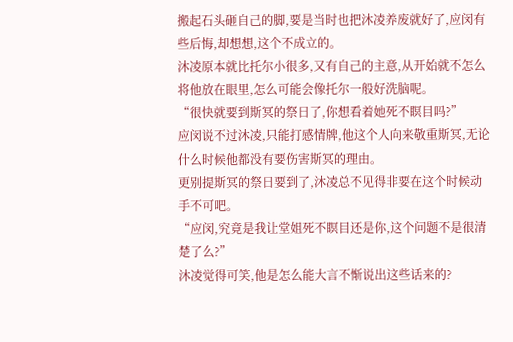搬起石头砸自己的脚,要是当时也把沐凌养废就好了,应闵有些后悔,却想想,这个不成立的。
沐凌原本就比托尔小很多,又有自己的主意,从开始就不怎么将他放在眼里,怎么可能会像托尔一般好洗脑呢。
“很快就要到斯冥的祭日了,你想看着她死不瞑目吗?”
应闵说不过沐凌,只能打感情牌,他这个人向来敬重斯冥,无论什么时候他都没有要伤害斯冥的理由。
更别提斯冥的祭日要到了,沐凌总不见得非要在这个时候动手不可吧。
“应闵,究竟是我让堂姐死不瞑目还是你,这个问题不是很清楚了么?”
沐凌觉得可笑,他是怎么能大言不惭说出这些话来的?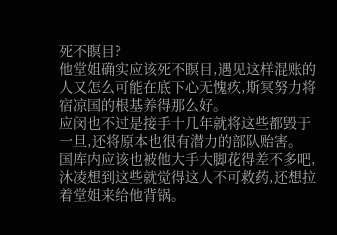死不瞑目?
他堂姐确实应该死不瞑目,遇见这样混账的人又怎么可能在底下心无愧疚,斯冥努力将宿凉国的根基养得那么好。
应闵也不过是接手十几年就将这些都毁于一旦,还将原本也很有潜力的部队贻害。
国库内应该也被他大手大脚花得差不多吧,沐凌想到这些就觉得这人不可救药,还想拉着堂姐来给他背锅。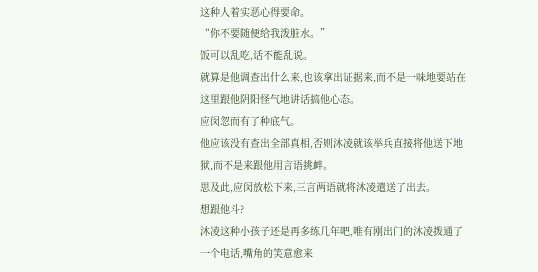这种人着实恶心得要命。
“你不要随便给我泼脏水。”
饭可以乱吃,话不能乱说。
就算是他调查出什么来,也该拿出证据来,而不是一味地要站在这里跟他阴阳怪气地讲话搞他心态。
应闵忽而有了种底气。
他应该没有查出全部真相,否则沐凌就该举兵直接将他送下地狱,而不是来跟他用言语挑衅。
思及此,应闵放松下来,三言两语就将沐凌遣送了出去。
想跟他斗?
沐凌这种小孩子还是再多练几年吧,唯有刚出门的沐凌拨通了一个电话,嘴角的笑意愈来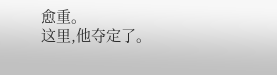愈重。
这里,他夺定了。